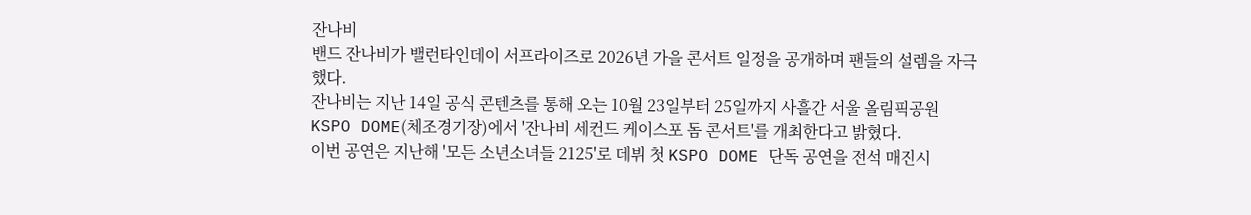잔나비
밴드 잔나비가 밸런타인데이 서프라이즈로 2026년 가을 콘서트 일정을 공개하며 팬들의 설렘을 자극했다.
잔나비는 지난 14일 공식 콘텐츠를 통해 오는 10월 23일부터 25일까지 사흘간 서울 올림픽공원 KSPO DOME(체조경기장)에서 '잔나비 세컨드 케이스포 돔 콘서트'를 개최한다고 밝혔다.
이번 공연은 지난해 '모든 소년소녀들 2125'로 데뷔 첫 KSPO DOME 단독 공연을 전석 매진시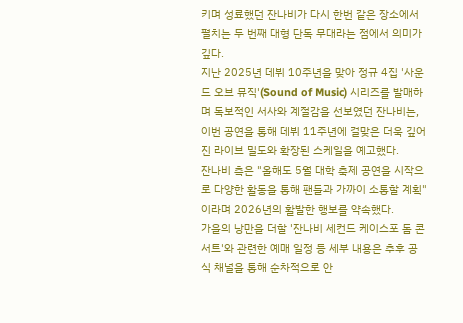키며 성료했던 잔나비가 다시 한번 같은 장소에서 펼치는 두 번째 대형 단독 무대라는 점에서 의미가 깊다.
지난 2025년 데뷔 10주년을 맞아 정규 4집 '사운드 오브 뮤직'(Sound of Music) 시리즈를 발매하며 독보적인 서사와 계절감을 선보였던 잔나비는, 이번 공연을 통해 데뷔 11주년에 걸맞은 더욱 깊어진 라이브 밀도와 확장된 스케일을 예고했다.
잔나비 측은 "올해도 5월 대학 축제 공연을 시작으로 다양한 활동을 통해 팬들과 가까이 소통할 계획"이라며 2026년의 활발한 행보를 약속했다.
가을의 낭만을 더할 '잔나비 세컨드 케이스포 돔 콘서트'와 관련한 예매 일정 등 세부 내용은 추후 공식 채널을 통해 순차적으로 안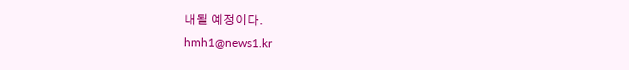내될 예정이다.
hmh1@news1.kr